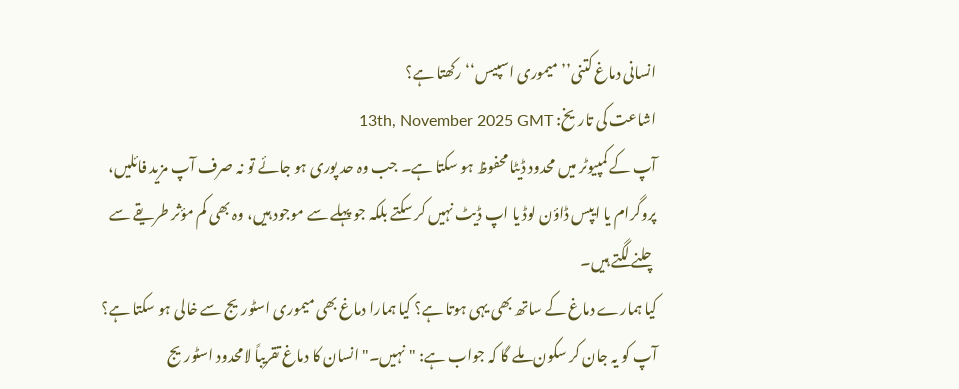انسانی دماغ کتنی’’ میموری اسپیس‘‘رکھتا ہے؟
اشاعت کی تاریخ: 13th, November 2025 GMT
آپ کے کمپیوٹر میں محدود ڈیٹا محفوظ ہو سکتا ہے۔ جب وہ حد پوری ہو جائے تو نہ صرف آپ مزید فائلیں، پروگرام یا ایپس ڈاؤن لوڈ یا اپ ڈیٹ نہیں کر سکتے بلکہ جو پہلے سے موجود ہیں، وہ بھی کم مؤثر طریقے سے چلنے لگتے ہیں۔
کیا ہمارے دماغ کے ساتھ بھی یہی ہوتا ہے؟ کیا ہمارا دماغ بھی میموری اسٹوریج سے خالی ہو سکتا ہے؟ آپ کو یہ جان کر سکون ملے گا کہ جواب ہے: "نہیں۔" انسان کا دماغ تقریباً لامحدود اسٹوریج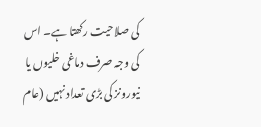کی صلاحیت رکھتا ہے۔ اس کی وجہ صرف دماغی خلیوں یا نیورونز کی بڑی تعداد نہیں (عام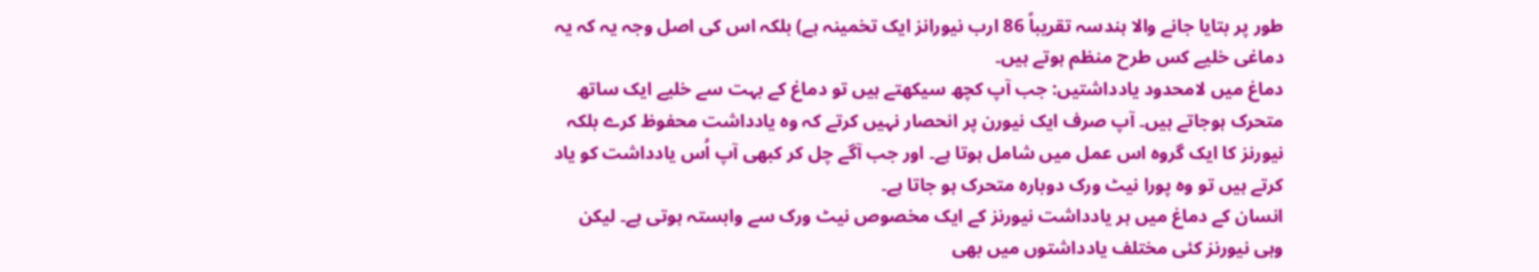طور پر بتایا جانے والا ہندسہ تقریباً 86 ارب نیورانز ایک تخمینہ ہے) بلکہ اس کی اصل وجہ یہ کہ یہ دماغی خلیے کس طرح منظم ہوتے ہیں۔
دماغ میں لامحدود یادداشتیں: جب آپ کچھ سیکھتے ہیں تو دماغ کے بہت سے خلیے ایک ساتھ متحرک ہوجاتے ہیں۔ آپ صرف ایک نیورن پر انحصار نہیں کرتے کہ وہ یادداشت محفوظ کرے بلکہ نیورنز کا ایک گروہ اس عمل میں شامل ہوتا ہے۔ اور جب آگے چل کر کبھی آپ اُس یادداشت کو یاد کرتے ہیں تو وہ پورا نیٹ ورک دوبارہ متحرک ہو جاتا ہے۔
انسان کے دماغ میں ہر یادداشت نیورنز کے ایک مخصوص نیٹ ورک سے وابستہ ہوتی ہے۔ لیکن وہی نیورنز کئی مختلف یادداشتوں میں بھی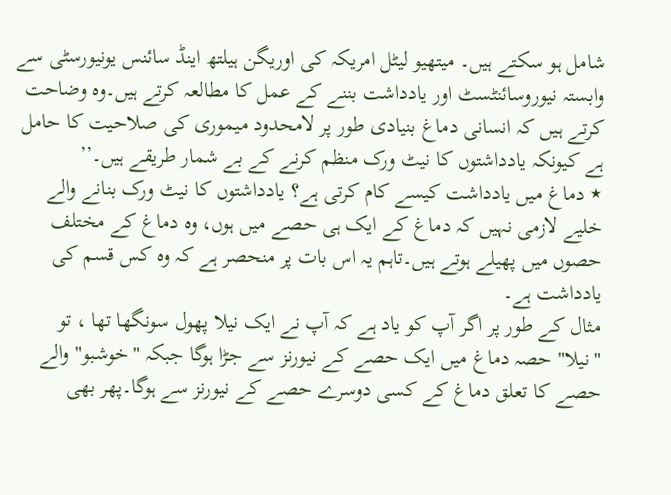شامل ہو سکتے ہیں۔ میتھیو لیٹل امریکہ کی اوریگن ہیلتھ اینڈ سائنس یونیورسٹی سے وابستہ نیوروسائنٹسٹ اور یادداشت بننے کے عمل کا مطالعہ کرتے ہیں۔وہ وضاحت کرتے ہیں کہ انسانی دماغ بنیادی طور پر لامحدود میموری کی صلاحیت کا حامل ہے کیونکہ یادداشتوں کا نیٹ ورک منظم کرنے کے بے شمار طریقے ہیں۔’’
٭ دماغ میں یادداشت کیسے کام کرتی ہے؟ یادداشتوں کا نیٹ ورک بنانے والے خلیے لازمی نہیں کہ دماغ کے ایک ہی حصے میں ہوں، وہ دماغ کے مختلف حصوں میں پھیلے ہوتے ہیں۔تاہم یہ اس بات پر منحصر ہے کہ وہ کس قسم کی یادداشت ہے۔
مثال کے طور پر اگر آپ کو یاد ہے کہ آپ نے ایک نیلا پھول سونگھا تھا ، تو "نیلا" حصہ دماغ میں ایک حصے کے نیورنز سے جڑا ہوگا جبکہ "خوشبو" والے حصے کا تعلق دماغ کے کسی دوسرے حصے کے نیورنز سے ہوگا۔پھر بھی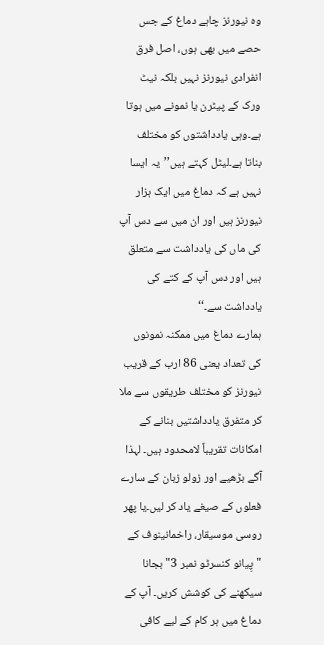وہ نیورنز چاہے دماغ کے جس حصے میں بھی ہوں، اصل فرق انفرادی نیورنز نہیں بلکہ نیٹ ورک کے پیٹرن یا نمونے میں ہوتا ہے۔وہی یادداشتوں کو مختلف بناتا ہے۔لیٹل کہتے ہیں’’یہ ایسا نہیں ہے کہ دماغ میں ایک ہزار نیورنز ہیں اور ان میں سے دس آپ کی ماں کی یادداشت سے متعلق ہیں اور دس آپ کے کتے کی یادداشت سے۔‘‘
ہمارے دماغ میں ممکنہ نمونوں کی تعداد یعنی 86 ارب کے قریب نیورنز کو مختلف طریقوں سے ملا کر متفرق یادداشتیں بنانے کے امکانات تقریباً لامحدود ہیں۔ لہذا آگے بڑھیے اور زولو زبان کے سارے فعلوں کے صیغے یاد کر لیں۔یا پھر روسی موسیقار، راخمانینوف کے "پِیانو کنسرٹو نمبر 3" بجانا سیکھنے کی کوشش کریں۔ آپ کے دماغ میں ہر کام کے لیے کافی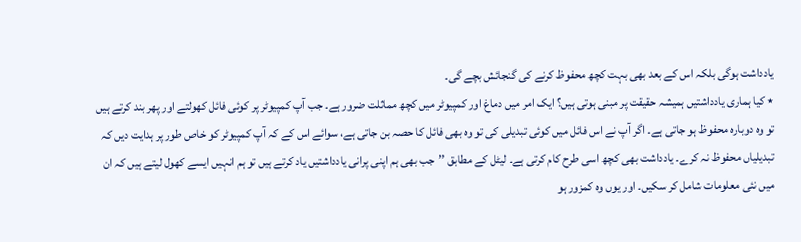یادداشت ہوگی بلکہ اس کے بعد بھی بہت کچھ محفوظ کرنے کی گنجائش بچے گی۔
٭ کیا ہماری یادداشتیں ہمیشہ حقیقت پر مبنی ہوتی ہیں؟ ایک امر میں دماغ اور کمپیوٹر میں کچھ مماثلت ضرور ہے۔ جب آپ کمپیوٹر پر کوئی فائل کھولتے اور پھر بند کرتے ہیں تو وہ دوبارہ محفوظ ہو جاتی ہے۔ اگر آپ نے اس فائل میں کوئی تبدیلی کی تو وہ بھی فائل کا حصہ بن جاتی ہے، سوائے اس کے کہ آپ کمپیوٹر کو خاص طور پر ہدایت دیں کہ تبدیلیاں محفوظ نہ کرے۔ یادداشت بھی کچھ اسی طرح کام کرتی ہے۔ لیٹل کے مطابق ’’جب بھی ہم اپنی پرانی یادداشتیں یاد کرتے ہیں تو ہم انہیں ایسے کھول لیتے ہیں کہ ان میں نئی معلومات شامل کر سکیں۔ اور یوں وہ کمزور ہو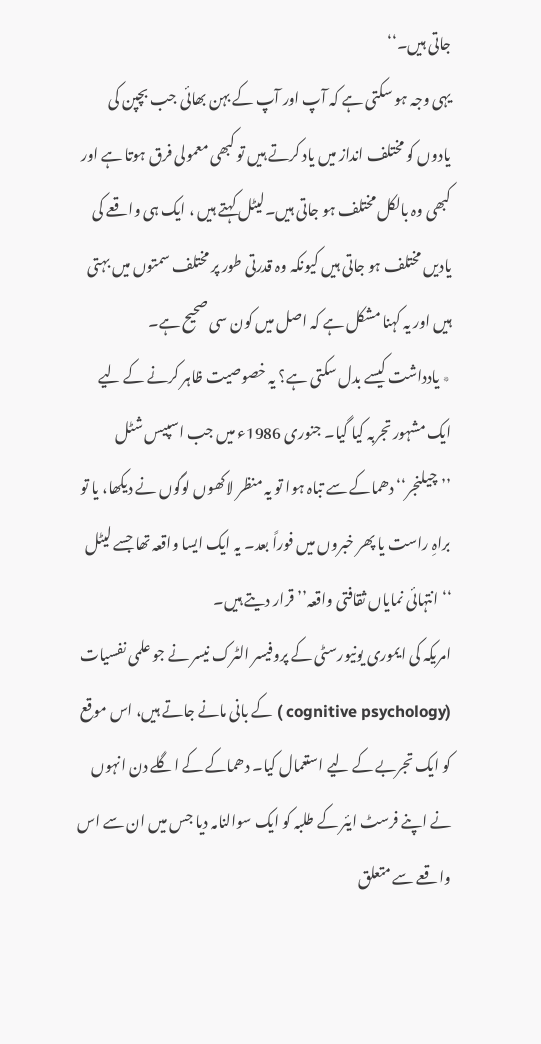جاتی ہیں۔‘‘
یہی وجہ ہو سکتی ہے کہ آپ اور آپ کے بہن بھائی جب بچپن کی یادوں کو مختلف انداز میں یاد کرتے ہیں تو کبھی معمولی فرق ہوتا ہے اور کبھی وہ بالکل مختلف ہو جاتی ہیں۔لیٹل کہتے ہیں ، ایک ہی واقعے کی یادیں مختلف ہو جاتی ہیں کیونکہ وہ قدرتی طور پر مختلف سمتوں میں بہتی ہیں اور یہ کہنا مشکل ہے کہ اصل میں کون سی صحیح ہے۔
٭ یادداشت کیسے بدل سکتی ہے؟ یہ خصوصیت ظاہر کرنے کے لیے ایک مشہور تجربہ کیا گیا۔ جنوری 1986ء میں جب اسپیس شٹل ’’چیلنجر‘‘ دھماکے سے تباہ ہوا تو یہ منظر لاکھوں لوگوں نے دیکھا، یا تو براہِ راست یا پھر خبروں میں فوراً بعد۔ یہ ایک ایسا واقعہ تھا جسے لیٹل ‘‘انتہائی نمایاں ثقافتی واقعہ’’ قرار دیتے ہیں۔
امریکہ کی ایموری یونیورسٹی کے پروفیسر الٹرک نیسر نے جو علمی نفسیات (cognitive psychology ) کے بانی مانے جاتے ہیں، اس موقع کو ایک تجربے کے لیے استعمال کیا۔ دھماکے کے اگلے دن انہوں نے اپنے فرسٹ ایئر کے طلبہ کو ایک سوالنامہ دیا جس میں ان سے اس واقعے سے متعلق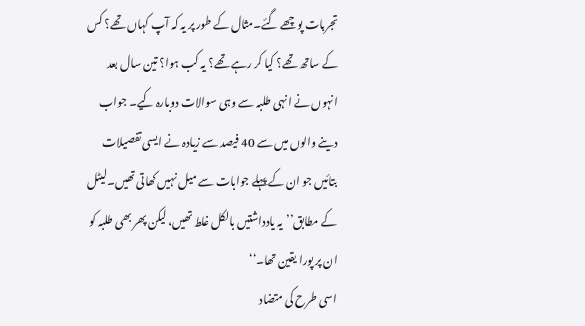تجربات پوچھے گئے۔مثال کے طور پر یہ کہ آپ کہاں تھے؟ کس کے ساتھ تھے؟ کیا کر رہے تھے؟ یہ کب ہوا؟ تین سال بعد انہوں نے انہی طلبہ سے وہی سوالات دوبارہ کیے۔ جواب دینے والوں میں سے 40 فیصد سے زیادہ نے ایسی تفصیلات بتائیں جو ان کے پہلے جوابات سے میل نہیں کھاتی تھیں۔لیٹل کے مطابق’’یہ یادداشتیں بالکل غلط تھیں، لیکن پھر بھی طلبہ کو ان پر پورا یقین تھا۔‘‘
اسی طرح کی متضاد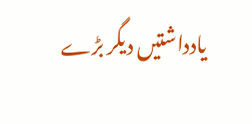یادداشتیں دیگر بڑے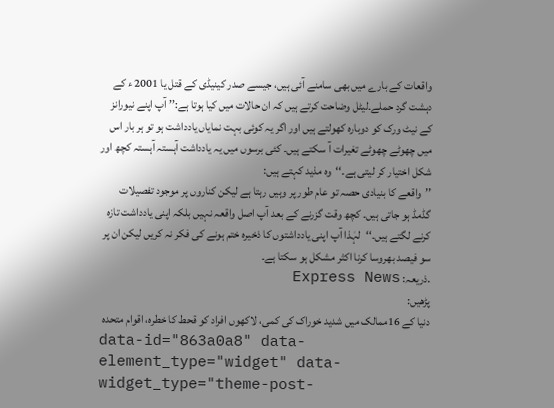واقعات کے بارے میں بھی سامنے آئی ہیں، جیسے صدر کینیڈی کے قتل یا 2001 ء کے دہشت گرد حملے۔لیٹل وضاحت کرتے ہیں کہ ان حالات میں کیا ہوتا ہے:’’ آپ اپنے نیورانز کے نیٹ ورک کو دوبارہ کھولتے ہیں اور اگر یہ کوئی بہت نمایاں یادداشت ہو تو ہر بار اس میں چھوٹے چھوٹے تغیرات آ سکتے ہیں۔ کئی برسوں میں یہ یادداشت آہستہ آہستہ کچھ اور شکل اختیار کر لیتی ہے۔‘‘وہ مذید کہتے ہیں:
’’واقعے کا بنیادی حصہ تو عام طور پر وہیں رہتا ہے لیکن کناروں پر موجود تفصیلات گڈمڈ ہو جاتی ہیں۔ کچھ وقت گزرنے کے بعد آپ اصل واقعہ نہیں بلکہ اپنی یادداشت تازہ کرنے لگتے ہیں۔‘‘لہٰذا آپ اپنی یادداشتوں کا ذخیرہ ختم ہونے کی فکر نہ کریں لیکن ان پر سو فیصد بھروسا کرنا اکثر مشکل ہو سکتا ہے۔
.ذریعہ: Express News
پڑھیں:
دنیا کے 16ممالک میں شدید خوراک کی کمی، لاکھوں افراد کو قحط کا خطرہ، اقوام متحدہ
data-id="863a0a8" data-element_type="widget" data-widget_type="theme-post-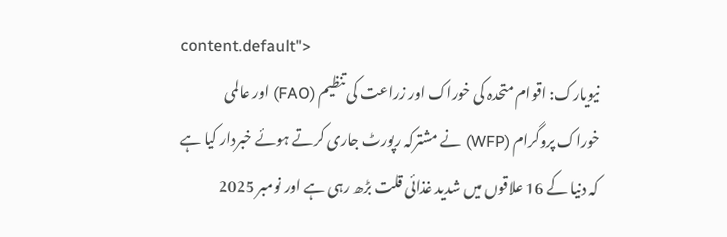content.default">
نیویارک: اقوام متحدہ کی خوراک اور زراعت کی تنظیم (FAO) اور عالمی خوراک پروگرام (WFP) نے مشترکہ رپورٹ جاری کرتے ہوئے خبردار کیا ہے کہ دنیا کے 16 علاقوں میں شدید غذائی قلت بڑھ رہی ہے اور نومبر 2025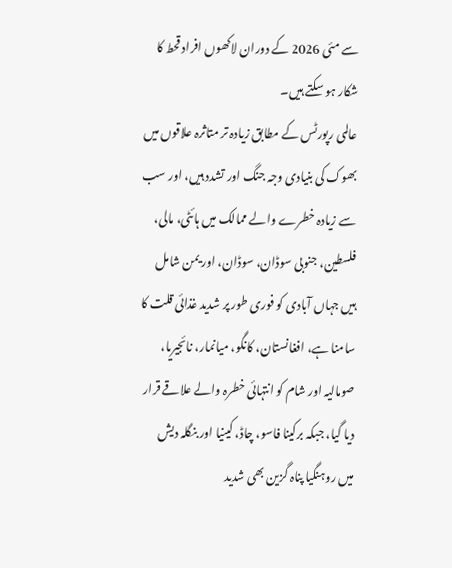سے مئی 2026 کے دوران لاکھوں افراد قحط کا شکار ہو سکتے ہیں۔
عالمی رپورٹس کے مطابق زیادہ تر متاثرہ علاقوں میں بھوک کی بنیادی وجہ جنگ اور تشدد ہیں، اور سب سے زیادہ خطرے والے ممالک میں ہائٹی، مالی، فلسطین، جنوبی سوڈان، سوڈان، اور یمن شامل ہیں جہاں آبادی کو فوری طور پر شدید غذائی قلت کا سامنا ہے، افغانستان، کانگو، میانمار، نائجیریا، صومالیہ اور شام کو انتہائی خطرہ والے علاقے قرار دیا گیا، جبکہ برکینا فاسو، چاڈ، کینیا اور بنگلہ دیش میں روہنگیا پناہ گزین بھی شدید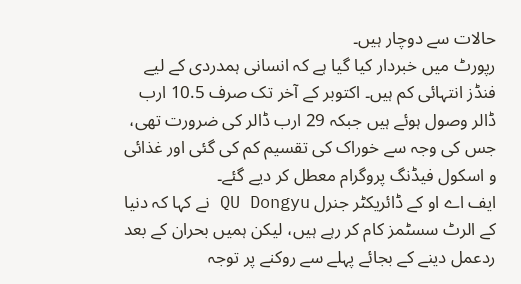حالات سے دوچار ہیں۔
رپورٹ میں خبردار کیا گیا ہے کہ انسانی ہمدردی کے لیے فنڈز انتہائی کم ہیں۔ اکتوبر کے آخر تک صرف 10.5 ارب ڈالر وصول ہوئے ہیں جبکہ 29 ارب ڈالر کی ضرورت تھی، جس کی وجہ سے خوراک کی تقسیم کم کی گئی اور غذائی و اسکول فیڈنگ پروگرام معطل کر دیے گئے۔
ایف اے او کے ڈائریکٹر جنرل QU Dongyu نے کہا کہ دنیا کے الرٹ سسٹمز کام کر رہے ہیں، لیکن ہمیں بحران کے بعد ردعمل دینے کے بجائے پہلے سے روکنے پر توجہ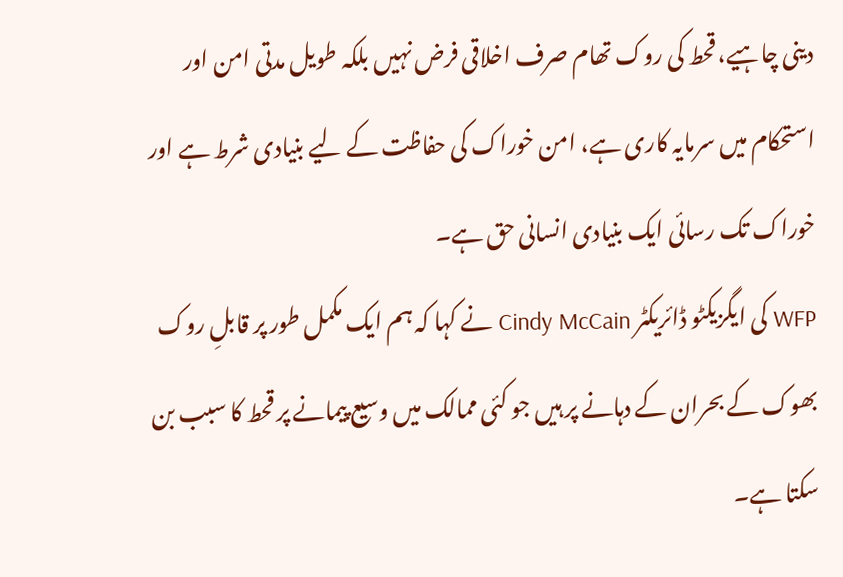دینی چاہیے، قحط کی روک تھام صرف اخلاقی فرض نہیں بلکہ طویل مدتی امن اور استحکام میں سرمایہ کاری ہے، امن خوراک کی حفاظت کے لیے بنیادی شرط ہے اور خوراک تک رسائی ایک بنیادی انسانی حق ہے۔
WFP کی ایگزیکٹو ڈائریکٹر Cindy McCain نے کہا کہ ہم ایک مکمل طور پر قابلِ روک بھوک کے بحران کے دہانے پر ہیں جو کئی ممالک میں وسیع پیمانے پر قحط کا سبب بن سکتا ہے۔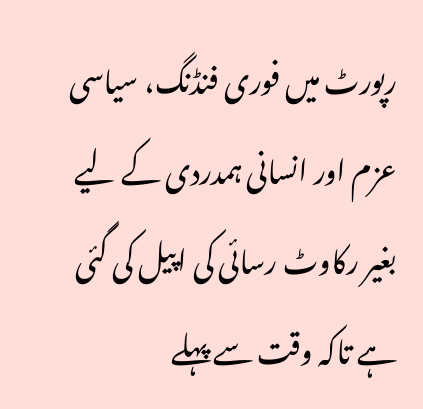رپورٹ میں فوری فنڈنگ، سیاسی عزم اور انسانی ہمدردی کے لیے بغیر رکاوٹ رسائی کی اپیل کی گئی ہے تاکہ وقت سے پہلے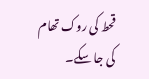قحط کی روک تھام کی جا سکے۔